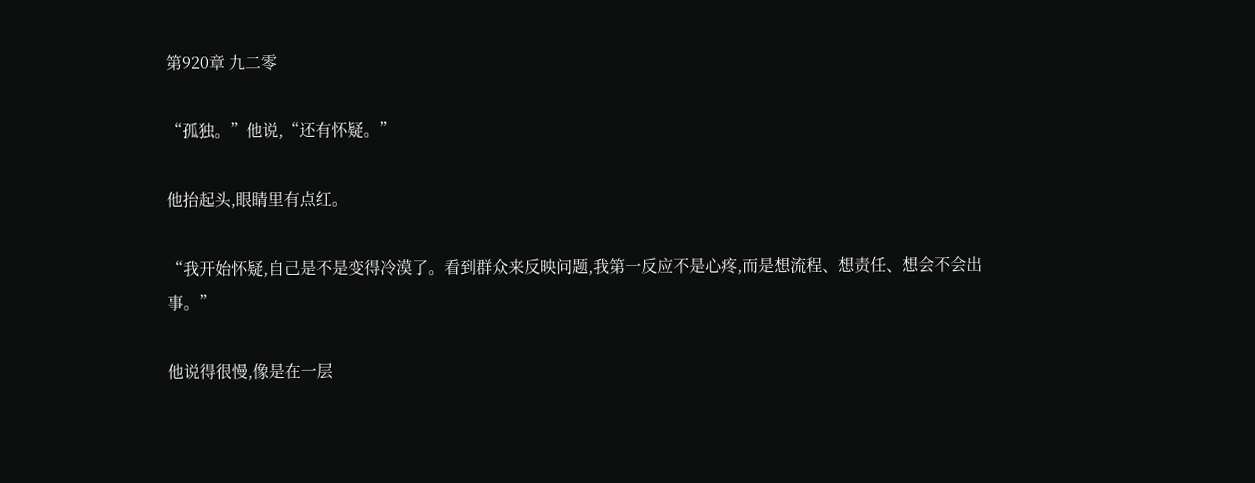第920章 九二零

“孤独。”他说,“还有怀疑。”

他抬起头,眼睛里有点红。

“我开始怀疑,自己是不是变得冷漠了。看到群众来反映问题,我第一反应不是心疼,而是想流程、想责任、想会不会出事。”

他说得很慢,像是在一层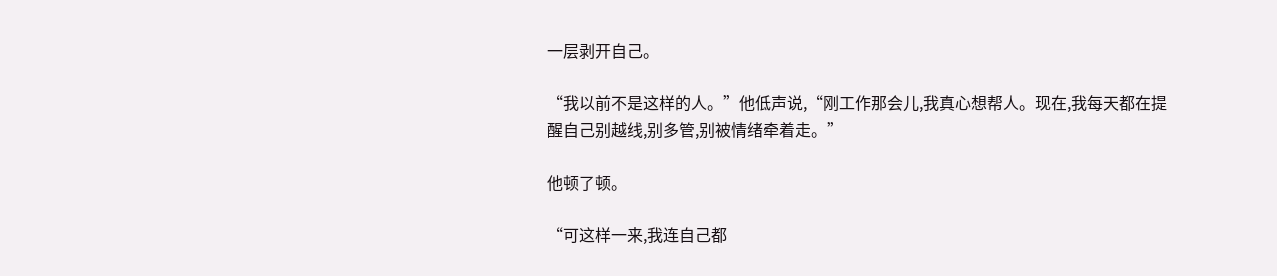一层剥开自己。

“我以前不是这样的人。”他低声说,“刚工作那会儿,我真心想帮人。现在,我每天都在提醒自己别越线,别多管,别被情绪牵着走。”

他顿了顿。

“可这样一来,我连自己都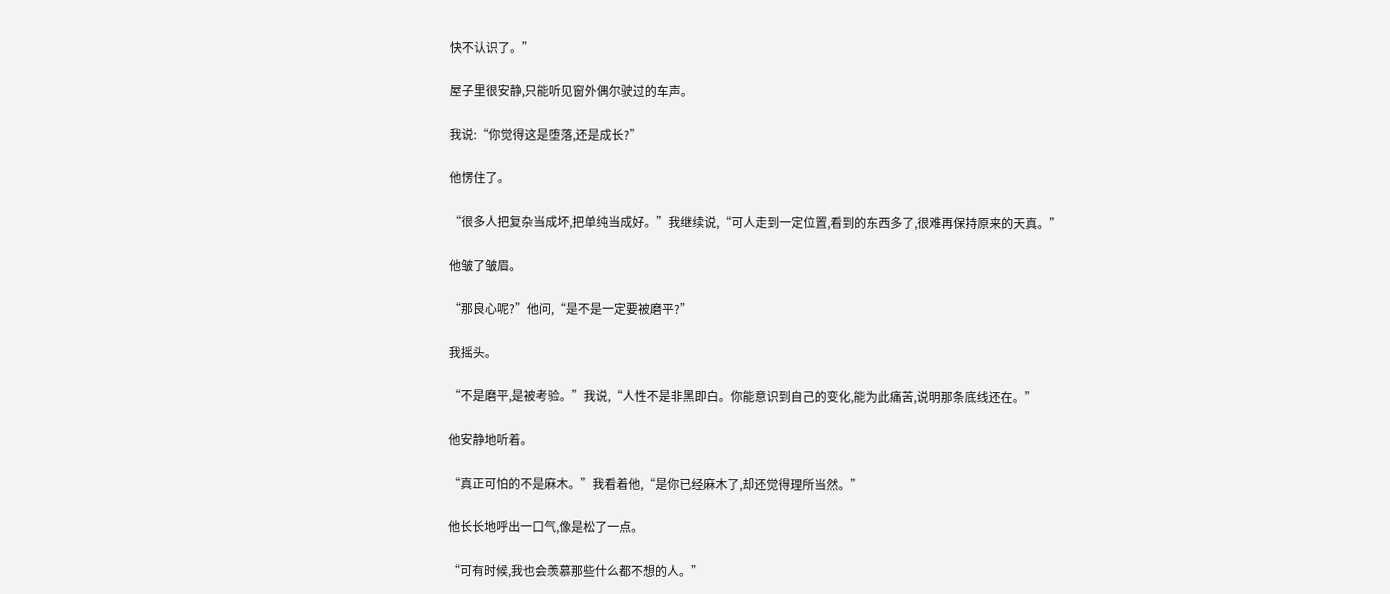快不认识了。”

屋子里很安静,只能听见窗外偶尔驶过的车声。

我说:“你觉得这是堕落,还是成长?”

他愣住了。

“很多人把复杂当成坏,把单纯当成好。”我继续说,“可人走到一定位置,看到的东西多了,很难再保持原来的天真。”

他皱了皱眉。

“那良心呢?”他问,“是不是一定要被磨平?”

我摇头。

“不是磨平,是被考验。”我说,“人性不是非黑即白。你能意识到自己的变化,能为此痛苦,说明那条底线还在。”

他安静地听着。

“真正可怕的不是麻木。”我看着他,“是你已经麻木了,却还觉得理所当然。”

他长长地呼出一口气,像是松了一点。

“可有时候,我也会羡慕那些什么都不想的人。”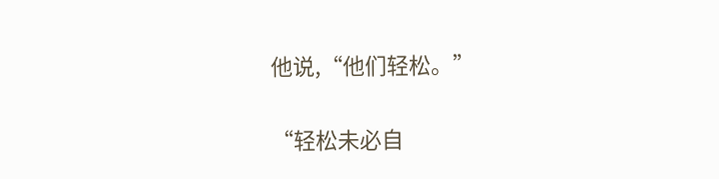他说,“他们轻松。”

“轻松未必自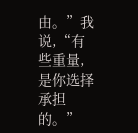由。”我说,“有些重量,是你选择承担的。”